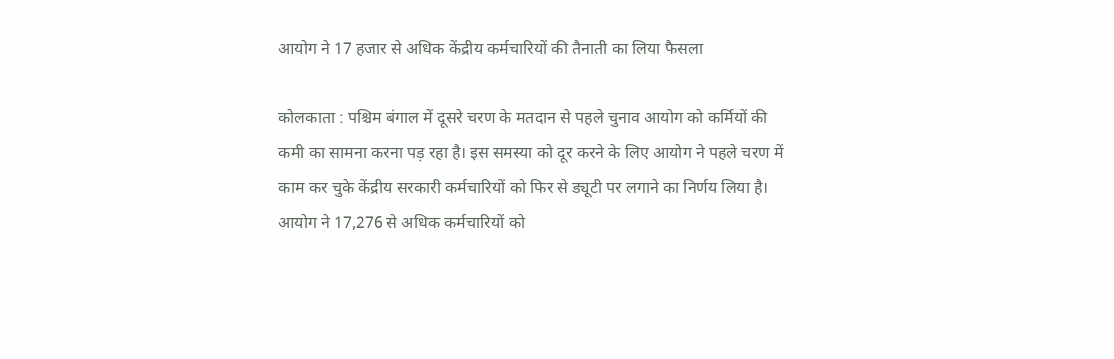आयोग ने 17 हजार से अधिक केंद्रीय कर्मचारियों की तैनाती का लिया फैसला

कोलकाता : पश्चिम बंगाल में दूसरे चरण के मतदान से पहले चुनाव आयोग को कर्मियों की कमी का सामना करना पड़ रहा है। इस समस्या को दूर करने के लिए आयोग ने पहले चरण में काम कर चुके केंद्रीय सरकारी कर्मचारियों को फिर से ड्यूटी पर लगाने का निर्णय लिया है। आयोग ने 17,276 से अधिक कर्मचारियों को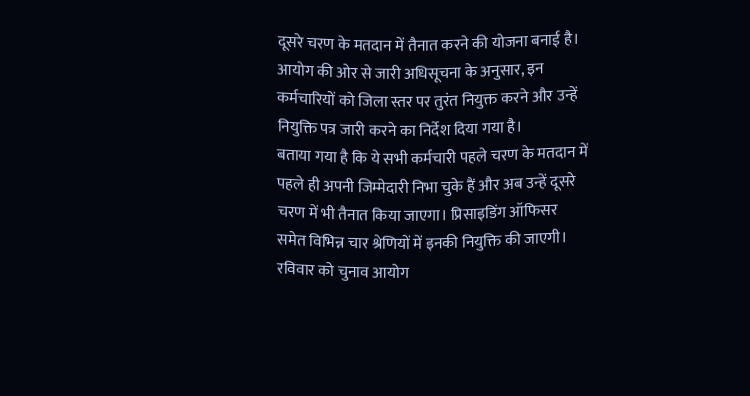दूसरे चरण के मतदान में तैनात करने की योजना बनाई है।
आयोग की ओर से जारी अधिसूचना के अनुसार, इन कर्मचारियों को जिला स्तर पर तुरंत नियुक्त करने और उन्हें नियुक्ति पत्र जारी करने का निर्देश दिया गया है।
बताया गया है कि ये सभी कर्मचारी पहले चरण के मतदान में पहले ही अपनी जिम्मेदारी निभा चुके हैं और अब उन्हें दूसरे चरण में भी तैनात किया जाएगा। प्रिसाइडिंग ऑफिसर समेत विभिन्न चार श्रेणियों में इनकी नियुक्ति की जाएगी।
रविवार को चुनाव आयोग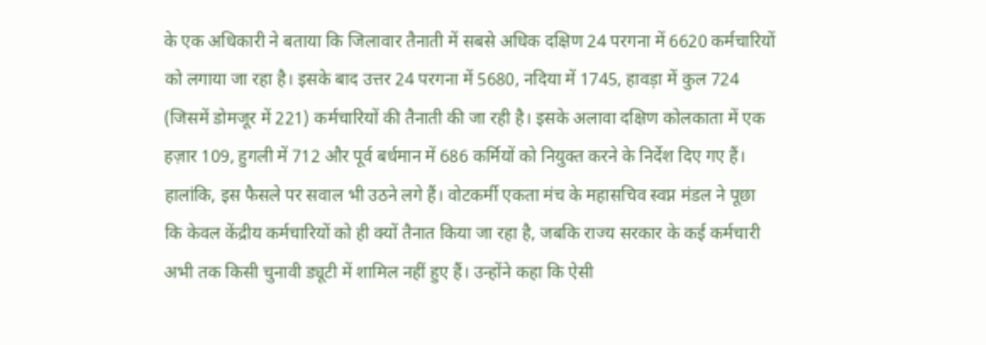के एक अधिकारी ने बताया कि जिलावार तैनाती में सबसे अधिक दक्षिण 24 परगना में 6620 कर्मचारियों को लगाया जा रहा है। इसके बाद उत्तर 24 परगना में 5680, नदिया में 1745, हावड़ा में कुल 724 (जिसमें डोमजूर में 221) कर्मचारियों की तैनाती की जा रही है। इसके अलावा दक्षिण कोलकाता में एक हज़ार 109, हुगली में 712 और पूर्व बर्धमान में 686 कर्मियों को नियुक्त करने के निर्देश दिए गए हैं।
हालांकि, इस फैसले पर सवाल भी उठने लगे हैं। वोटकर्मी एकता मंच के महासचिव स्वप्न मंडल ने पूछा कि केवल केंद्रीय कर्मचारियों को ही क्यों तैनात किया जा रहा है, जबकि राज्य सरकार के कई कर्मचारी अभी तक किसी चुनावी ड्यूटी में शामिल नहीं हुए हैं। उन्होंने कहा कि ऐसी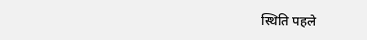स्थिति पहले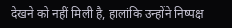देखने को नहीं मिली है, हालांकि उन्होंने निष्पक्ष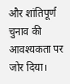और शांतिपूर्ण चुनाव की आवश्यकता पर जोर दिया।